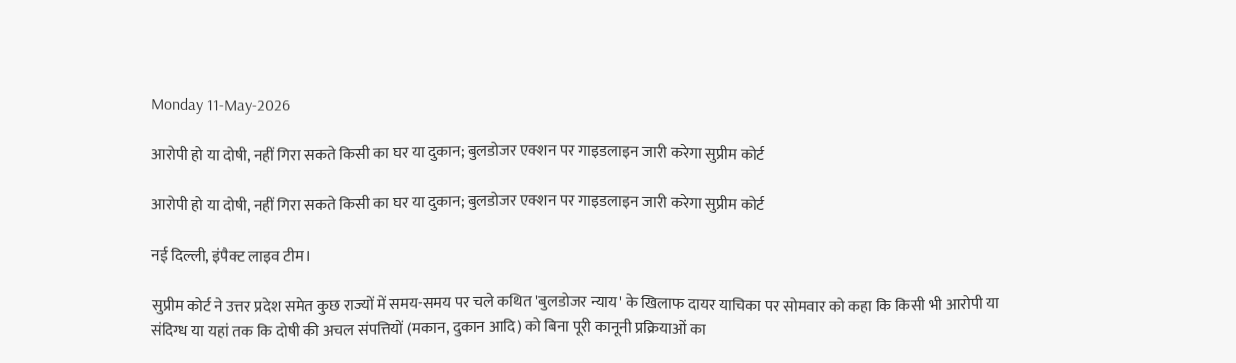Monday 11-May-2026

आरोपी हो या दोषी, नहीं गिरा सकते किसी का घर या दुकान; बुलडोजर एक्शन पर गाइडलाइन जारी करेगा सुप्रीम कोर्ट

आरोपी हो या दोषी, नहीं गिरा सकते किसी का घर या दुकान; बुलडोजर एक्शन पर गाइडलाइन जारी करेगा सुप्रीम कोर्ट

नई दिल्ली, इंपैक्ट लाइव टीम।

सुप्रीम कोर्ट ने उत्तर प्रदेश समेत कुछ राज्यों में समय-समय पर चले कथित 'बुलडोजर न्याय' के खिलाफ दायर याचिका पर सोमवार को कहा कि किसी भी आरोपी या संदिग्ध या यहां तक कि दोषी की अचल संपत्तियों (मकान, दुकान आदि) को बिना पूरी कानूनी प्रक्रियाओं का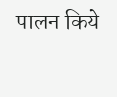पालन किये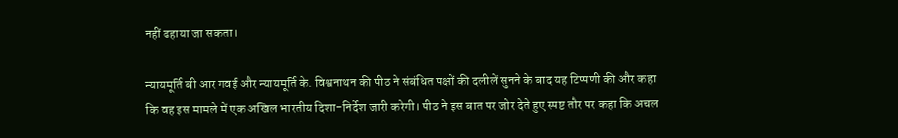नहीं ढहाया जा सकता।

न्यायमूर्ति बी आर गवई और न्यायमूर्ति के. विश्वनाथन की पीठ ने संबंधित पक्षों की दलीलें सुनने के बाद यह टिप्पणी की और कहा कि वह इस मामले में एक अखिल भारतीय दिशा-निर्देश जारी करेगी। पीठ ने इस बात पर जोर देते हुए स्पष्ट तौर पर कहा कि अचल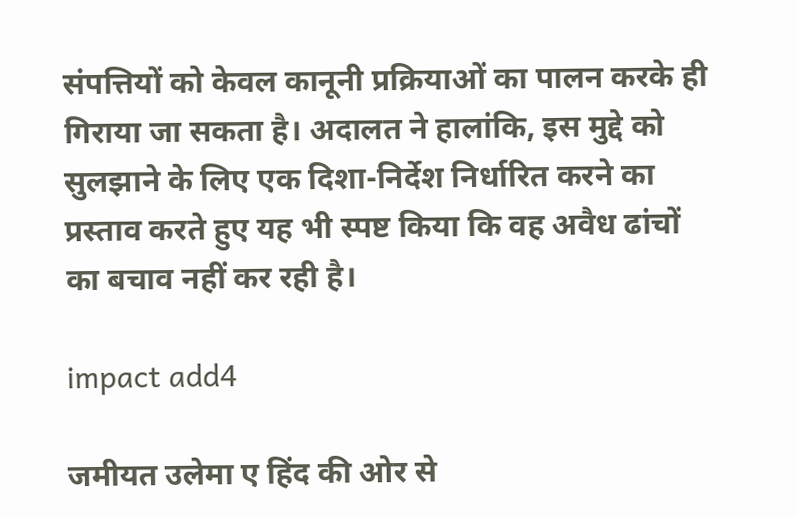संपत्तियों को केवल कानूनी प्रक्रियाओं का पालन करके ही गिराया जा सकता है। अदालत ने हालांकि, इस मुद्दे को सुलझाने के लिए एक दिशा-निर्देश निर्धारित करने का प्रस्ताव करते हुए यह भी स्पष्ट किया कि वह अवैध ढांचों का बचाव नहीं कर रही है।

impact add4

जमीयत उलेमा ए हिंद की ओर से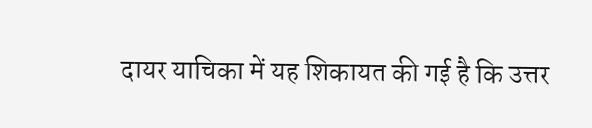दायर याचिका में यह शिकायत की गई है कि उत्तर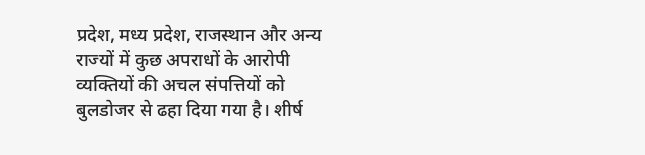प्रदेश, मध्य प्रदेश, राजस्थान और अन्य राज्यों में कुछ अपराधों के आरोपी व्यक्तियों की अचल संपत्तियों को बुलडोजर से ढहा दिया गया है। शीर्ष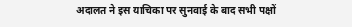अदालत ने इस याचिका पर सुनवाई के बाद सभी पक्षों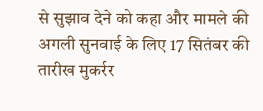से सुझाव देने को कहा और मामले की अगली सुनवाई के लिए 17 सितंबर की तारीख मुकर्रर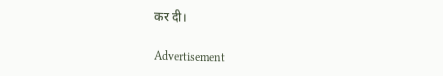कर दी।

Advertisement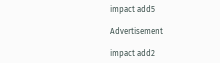impact add5

Advertisement

impact add2